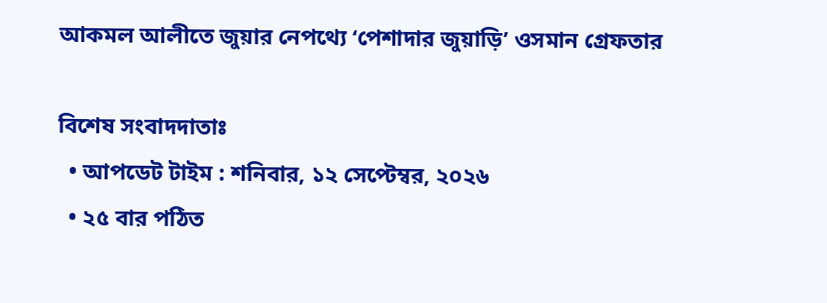আকমল আলীতে জুয়ার নেপথ্যে ‘পেশাদার জুয়াড়ি’ ওসমান গ্রেফতার

বিশেষ সংবাদদাতাঃ
  • আপডেট টাইম : শনিবার, ১২ সেপ্টেম্বর, ২০২৬
  • ২৫ বার পঠিত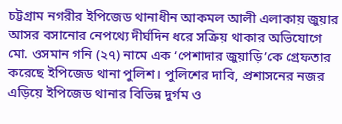চট্টগ্রাম নগরীর ইপিজেড থানাধীন আকমল আলী এলাকায় জুয়ার আসর বসানোর নেপথ্যে দীর্ঘদিন ধরে সক্রিয় থাকার অভিযোগে মো. ওসমান গনি (২৭) নামে এক ‘পেশাদার জুয়াড়ি’কে গ্রেফতার করেছে ইপিজেড থানা পুলিশ। পুলিশের দাবি, প্রশাসনের নজর এড়িয়ে ইপিজেড থানার বিভিন্ন দুর্গম ও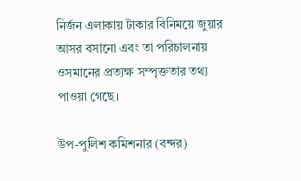নির্জন এলাকায় টাকার বিনিময়ে জুয়ার আসর বসানো এবং তা পরিচালনায় ওসমানের প্রত্যক্ষ সম্পৃক্ততার তথ্য পাওয়া গেছে।

উপ-পুলিশ কমিশনার (বন্দর)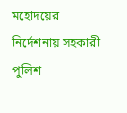মহোদয়ের নির্দেশনায় সহকারী পুলিশ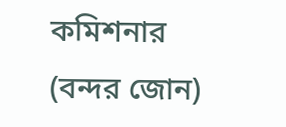কমিশনার (বন্দর জোন)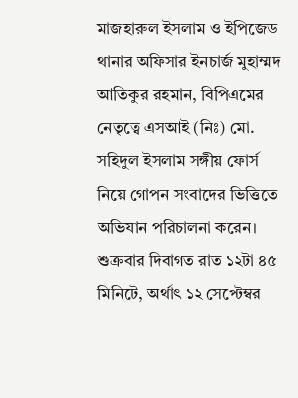মাজহারুল ইসলাম ও ইপিজেড থানার অফিসার ইনচার্জ মুহাম্মদ আতিকুর রহমান, বিপিএমের নেতৃত্বে এসআই (নিঃ) মো. সহিদুল ইসলাম সঙ্গীয় ফোর্স নিয়ে গোপন সংবাদের ভিত্তিতে অভিযান পরিচালনা করেন। শুক্রবার দিবাগত রাত ১২টা ৪৫ মিনিটে, অর্থাৎ ১২ সেপ্টেম্বর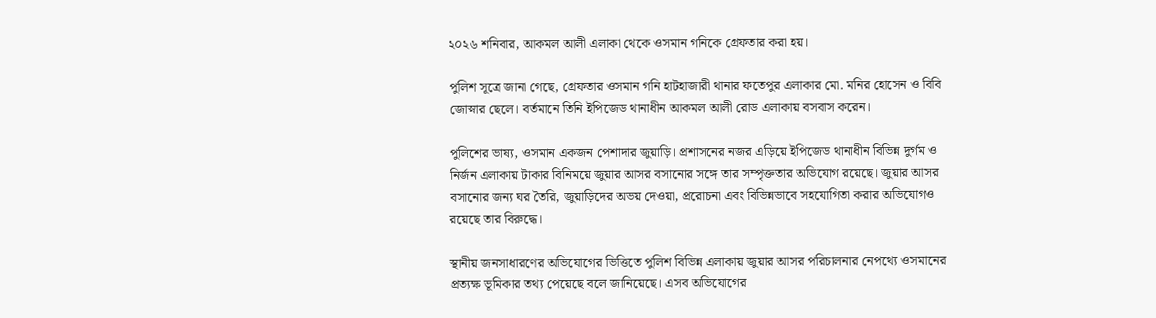২০২৬ শনিবার, আকমল আলী এলাকা থেকে ওসমান গনিকে গ্রেফতার করা হয়।

পুলিশ সূত্রে জানা গেছে, গ্রেফতার ওসমান গনি হাটহাজারী থানার ফতেপুর এলাকার মো. মনির হোসেন ও বিবি জোস্নার ছেলে। বর্তমানে তিনি ইপিজেড থানাধীন আকমল আলী রোড এলাকায় বসবাস করেন।

পুলিশের ভাষ্য, ওসমান একজন পেশাদার জুয়াড়ি। প্রশাসনের নজর এড়িয়ে ইপিজেড থানাধীন বিভিন্ন দুর্গম ও নির্জন এলাকায় টাকার বিনিময়ে জুয়ার আসর বসানোর সঙ্গে তার সম্পৃক্ততার অভিযোগ রয়েছে। জুয়ার আসর বসানোর জন্য ঘর তৈরি, জুয়াড়িদের অভয় দেওয়া, প্ররোচনা এবং বিভিন্নভাবে সহযোগিতা করার অভিযোগও রয়েছে তার বিরুদ্ধে।

স্থানীয় জনসাধারণের অভিযোগের ভিত্তিতে পুলিশ বিভিন্ন এলাকায় জুয়ার আসর পরিচালনার নেপথ্যে ওসমানের প্রত্যক্ষ ভূমিকার তথ্য পেয়েছে বলে জানিয়েছে। এসব অভিযোগের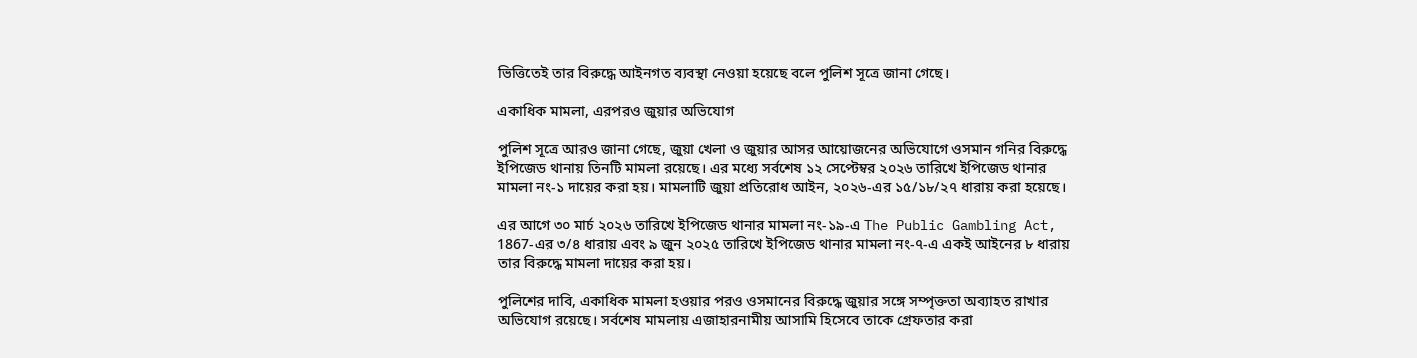ভিত্তিতেই তার বিরুদ্ধে আইনগত ব্যবস্থা নেওয়া হয়েছে বলে পুলিশ সূত্রে জানা গেছে।

একাধিক মামলা, এরপরও জুয়ার অভিযোগ

পুলিশ সূত্রে আরও জানা গেছে, জুয়া খেলা ও জুয়ার আসর আয়োজনের অভিযোগে ওসমান গনির বিরুদ্ধে ইপিজেড থানায় তিনটি মামলা রয়েছে। এর মধ্যে সর্বশেষ ১২ সেপ্টেম্বর ২০২৬ তারিখে ইপিজেড থানার মামলা নং-১ দায়ের করা হয়। মামলাটি জুয়া প্রতিরোধ আইন, ২০২৬-এর ১৫/১৮/২৭ ধারায় করা হয়েছে।

এর আগে ৩০ মার্চ ২০২৬ তারিখে ইপিজেড থানার মামলা নং-১৯-এ The Public Gambling Act, 1867-এর ৩/৪ ধারায় এবং ৯ জুন ২০২৫ তারিখে ইপিজেড থানার মামলা নং-৭-এ একই আইনের ৮ ধারায় তার বিরুদ্ধে মামলা দায়ের করা হয়।

পুলিশের দাবি, একাধিক মামলা হওয়ার পরও ওসমানের বিরুদ্ধে জুয়ার সঙ্গে সম্পৃক্ততা অব্যাহত রাখার অভিযোগ রয়েছে। সর্বশেষ মামলায় এজাহারনামীয় আসামি হিসেবে তাকে গ্রেফতার করা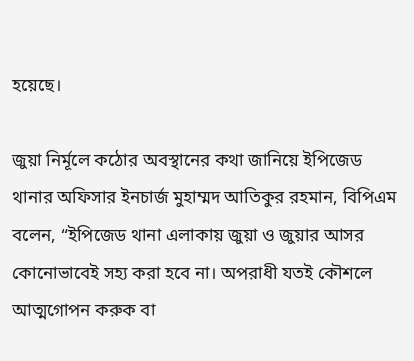হয়েছে।

জুয়া নির্মূলে কঠোর অবস্থানের কথা জানিয়ে ইপিজেড থানার অফিসার ইনচার্জ মুহাম্মদ আতিকুর রহমান, বিপিএম বলেন, “ইপিজেড থানা এলাকায় জুয়া ও জুয়ার আসর কোনোভাবেই সহ্য করা হবে না। অপরাধী যতই কৌশলে আত্মগোপন করুক বা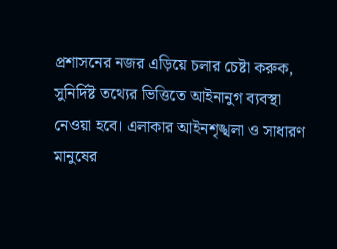প্রশাসনের নজর এড়িয়ে চলার চেষ্টা করুক, সুনির্দিষ্ট তথ্যের ভিত্তিতে আইনানুগ ব্যবস্থা নেওয়া হবে। এলাকার আইনশৃঙ্খলা ও সাধারণ মানুষের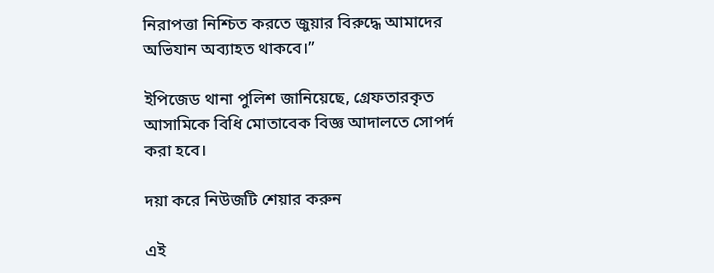নিরাপত্তা নিশ্চিত করতে জুয়ার বিরুদ্ধে আমাদের অভিযান অব্যাহত থাকবে।”

ইপিজেড থানা পুলিশ জানিয়েছে, গ্রেফতারকৃত আসামিকে বিধি মোতাবেক বিজ্ঞ আদালতে সোপর্দ করা হবে।

দয়া করে নিউজটি শেয়ার করুন

এই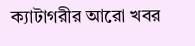ক্যাটাগরীর আরো খবর